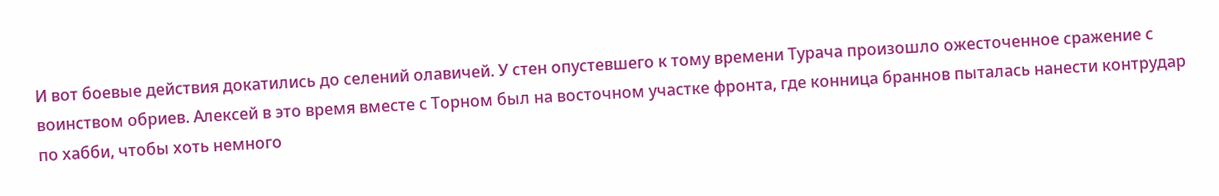И вот боевые действия докатились до селений олавичей. У стен опустевшего к тому времени Турача произошло ожесточенное сражение с воинством обриев. Алексей в это время вместе с Торном был на восточном участке фронта, где конница браннов пыталась нанести контрудар по хабби, чтобы хоть немного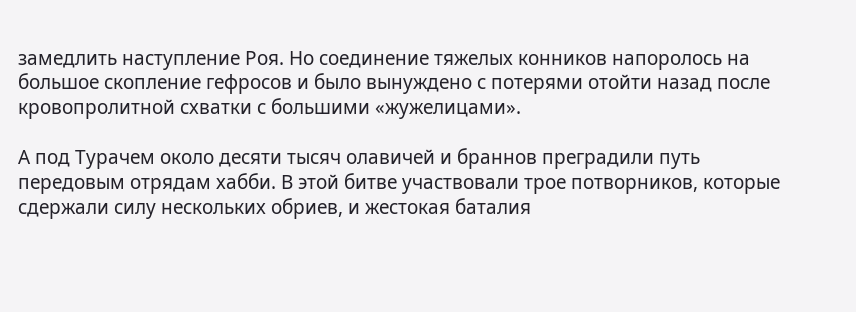замедлить наступление Роя. Но соединение тяжелых конников напоролось на большое скопление гефросов и было вынуждено с потерями отойти назад после кровопролитной схватки с большими «жужелицами».

А под Турачем около десяти тысяч олавичей и браннов преградили путь передовым отрядам хабби. В этой битве участвовали трое потворников, которые сдержали силу нескольких обриев, и жестокая баталия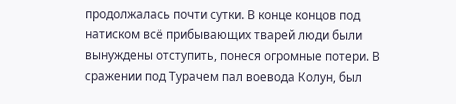продолжалась почти сутки. В конце концов под натиском всё прибывающих тварей люди были вынуждены отступить, понеся огромные потери. В сражении под Турачем пал воевода Колун, был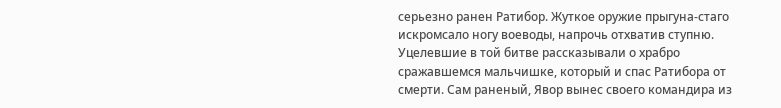серьезно ранен Ратибор. Жуткое оружие прыгуна-стаго искромсало ногу воеводы, напрочь отхватив ступню. Уцелевшие в той битве рассказывали о храбро сражавшемся мальчишке, который и спас Ратибора от смерти. Сам раненый, Явор вынес своего командира из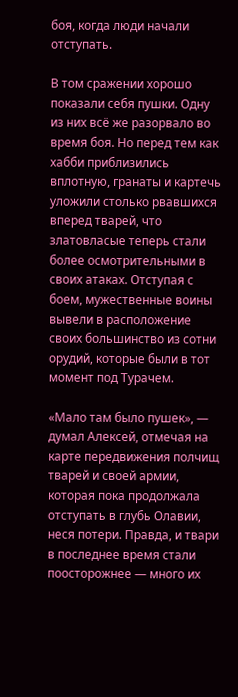боя, когда люди начали отступать.

В том сражении хорошо показали себя пушки. Одну из них всё же разорвало во время боя. Но перед тем как хабби приблизились вплотную, гранаты и картечь уложили столько рвавшихся вперед тварей, что златовласые теперь стали более осмотрительными в своих атаках. Отступая с боем, мужественные воины вывели в расположение своих большинство из сотни орудий, которые были в тот момент под Турачем.

«Мало там было пушек», — думал Алексей, отмечая на карте передвижения полчищ тварей и своей армии, которая пока продолжала отступать в глубь Олавии, неся потери. Правда, и твари в последнее время стали поосторожнее — много их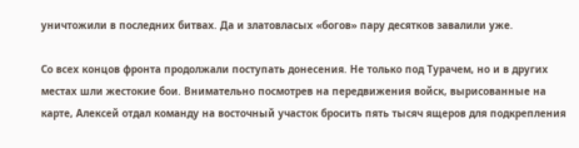уничтожили в последних битвах. Да и златовласых «богов» пару десятков завалили уже.

Со всех концов фронта продолжали поступать донесения. Не только под Турачем, но и в других местах шли жестокие бои. Внимательно посмотрев на передвижения войск, вырисованные на карте, Алексей отдал команду на восточный участок бросить пять тысяч ящеров для подкрепления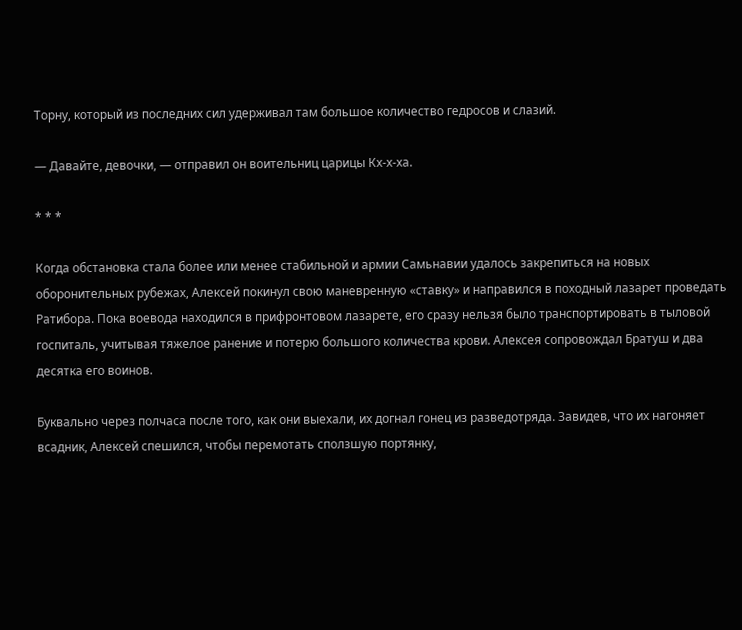Торну, который из последних сил удерживал там большое количество гедросов и слазий.

— Давайте, девочки, — отправил он воительниц царицы Кх-х-ха.

* * *

Когда обстановка стала более или менее стабильной и армии Самьнавии удалось закрепиться на новых оборонительных рубежах, Алексей покинул свою маневренную «ставку» и направился в походный лазарет проведать Ратибора. Пока воевода находился в прифронтовом лазарете, его сразу нельзя было транспортировать в тыловой госпиталь, учитывая тяжелое ранение и потерю большого количества крови. Алексея сопровождал Братуш и два десятка его воинов.

Буквально через полчаса после того, как они выехали, их догнал гонец из разведотряда. Завидев, что их нагоняет всадник, Алексей спешился, чтобы перемотать сползшую портянку,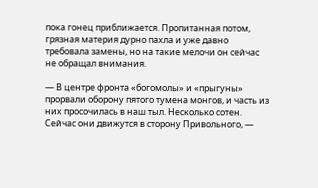пока гонец приближается. Пропитанная потом, грязная материя дурно пахла и уже давно требовала замены, но на такие мелочи он сейчас не обращал внимания.

— В центре фронта «богомолы» и «прыгуны» прорвали оборону пятого тумена монгов, и часть из них просочилась в наш тыл. Несколько сотен. Сейчас они движутся в сторону Привольного, —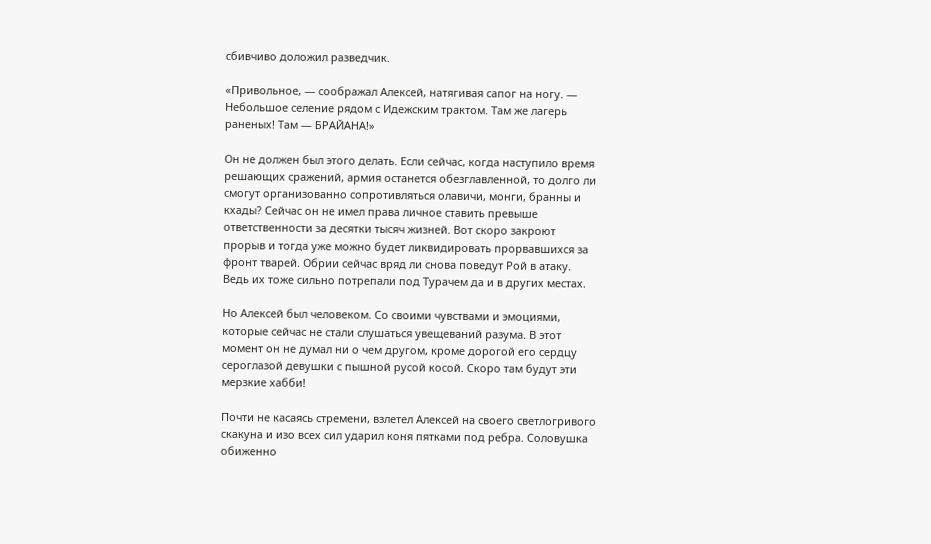сбивчиво доложил разведчик.

«Привольное, — соображал Алексей, натягивая сапог на ногу. — Небольшое селение рядом с Идежским трактом. Там же лагерь раненых! Там — БРАЙАНА!»

Он не должен был этого делать. Если сейчас, когда наступило время решающих сражений, армия останется обезглавленной, то долго ли смогут организованно сопротивляться олавичи, монги, бранны и кхады? Сейчас он не имел права личное ставить превыше ответственности за десятки тысяч жизней. Вот скоро закроют прорыв и тогда уже можно будет ликвидировать прорвавшихся за фронт тварей. Обрии сейчас вряд ли снова поведут Рой в атаку. Ведь их тоже сильно потрепали под Турачем да и в других местах.

Но Алексей был человеком. Со своими чувствами и эмоциями, которые сейчас не стали слушаться увещеваний разума. В этот момент он не думал ни о чем другом, кроме дорогой его сердцу сероглазой девушки с пышной русой косой. Скоро там будут эти мерзкие хабби!

Почти не касаясь стремени, взлетел Алексей на своего светлогривого скакуна и изо всех сил ударил коня пятками под ребра. Соловушка обиженно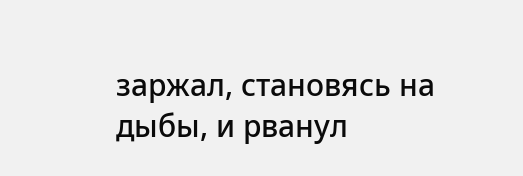заржал, становясь на дыбы, и рванул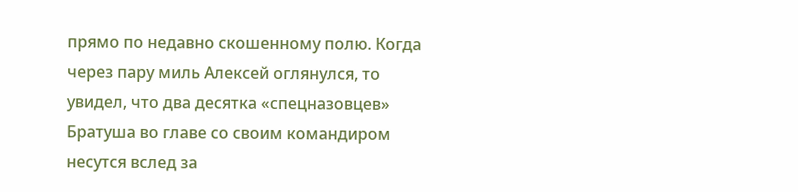прямо по недавно скошенному полю. Когда через пару миль Алексей оглянулся, то увидел, что два десятка «спецназовцев» Братуша во главе со своим командиром несутся вслед за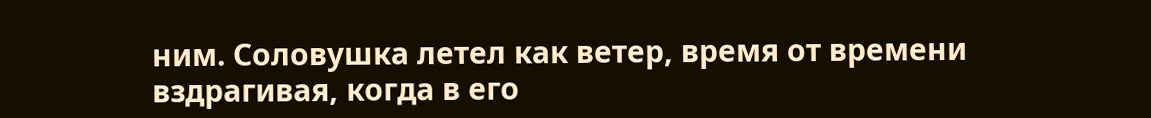ним. Соловушка летел как ветер, время от времени вздрагивая, когда в его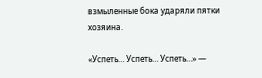взмыленные бока ударяли пятки хозяина.

«Успеть… Успеть… Успеть…» —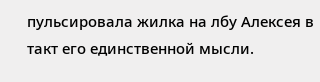пульсировала жилка на лбу Алексея в такт его единственной мысли.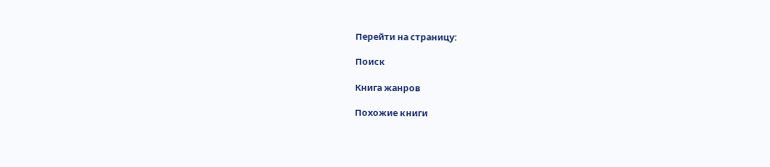Перейти на страницу:

Поиск

Книга жанров

Похожие книги